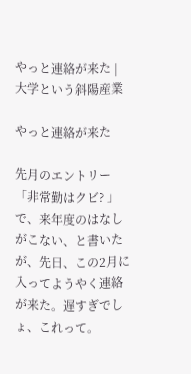やっと連絡が来た | 大学という斜陽産業

やっと連絡が来た

先月のエントリー「非常勤はクビ? 」で、来年度のはなしがこない、と書いたが、先日、この2月に入ってようやく連絡が来た。遅すぎでしょ、これって。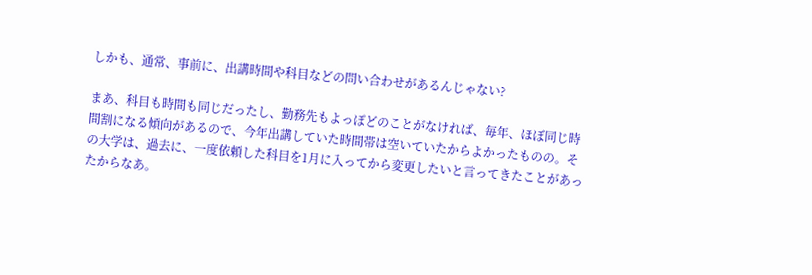しかも、通常、事前に、出講時間や科目などの問い合わせがあるんじゃない?

まあ、科目も時間も同じだったし、勤務先もよっぽどのことがなければ、毎年、ほぼ同じ時間割になる傾向があるので、今年出講していた時間帯は空いていたからよかったものの。その大学は、過去に、一度依頼した科目を1月に入ってから変更したいと言ってきたことがあったからなあ。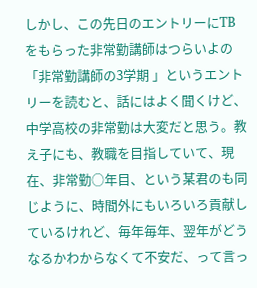しかし、この先日のエントリーにTBをもらった非常勤講師はつらいよの「非常勤講師の3学期 」というエントリーを読むと、話にはよく聞くけど、中学高校の非常勤は大変だと思う。教え子にも、教職を目指していて、現在、非常勤○年目、という某君のも同じように、時間外にもいろいろ貢献しているけれど、毎年毎年、翌年がどうなるかわからなくて不安だ、って言っ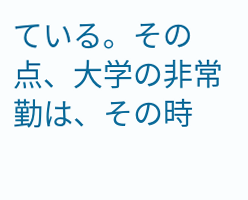ている。その点、大学の非常勤は、その時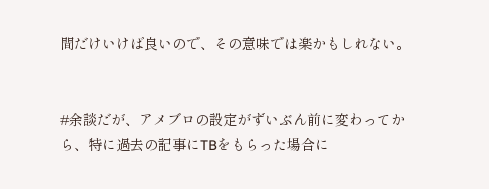間だけいけば良いので、その意味では楽かもしれない。


#余談だが、アメブロの設定がずいぶん前に変わってから、特に過去の記事にTBをもらった場合に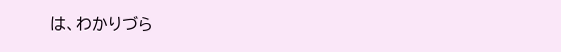は、わかりづら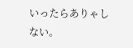いったらありゃしない。